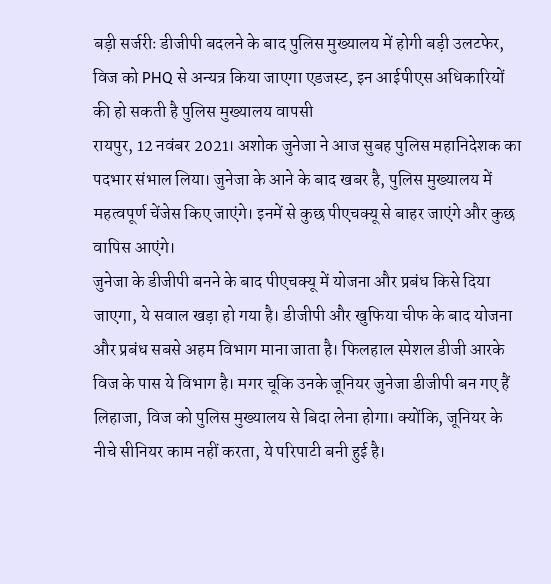बड़ी सर्जरीः डीजीपी बदलने के बाद पुलिस मुख्यालय में होगी बड़ी उलटफेर, विज को PHQ से अन्यत्र किया जाएगा एडजस्ट, इन आईपीएस अधिकारियों की हो सकती है पुलिस मुख्यालय वापसी
रायपुर, 12 नवंबर 2021। अशोक जुनेजा ने आज सुबह पुलिस महानिदेशक का पदभार संभाल लिया। जुनेजा के आने के बाद खबर है, पुलिस मुख्यालय में महत्वपूर्ण चेंजेस किए जाएंगे। इनमें से कुछ पीएचक्यू से बाहर जाएंगे और कुछ वापिस आएंगे।
जुनेजा के डीजीपी बनने के बाद पीएचक्यू में योजना और प्रबंध किसे दिया जाएगा, ये सवाल खड़ा हो गया है। डीजीपी और खुफिया चीफ के बाद योजना और प्रबंध सबसे अहम विभाग माना जाता है। फिलहाल स्पेशल डीजी आरके विज के पास ये विभाग है। मगर चूकि उनके जूनियर जुनेजा डीजीपी बन गए हैं लिहाजा, विज को पुलिस मुख्यालय से बिदा लेना होगा। क्योंकि, जूनियर के नीचे सीनियर काम नहीं करता, ये परिपाटी बनी हुई है।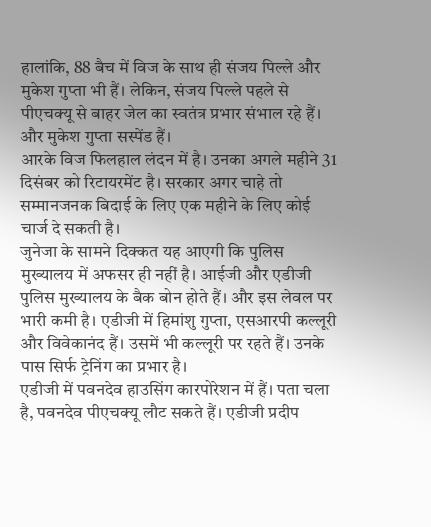हालांकि, 88 बैच में विज के साथ ही संजय पिल्ले और मुकेश गुप्ता भी हैं। लेकिन, संजय पिल्ले पहले से पीएचक्यू से बाहर जेल का स्वतंत्र प्रभार संभाल रहे हैं। और मुकेश गुप्ता सस्पेंड हैं।
आरके विज फिलहाल लंदन में है। उनका अगले महीने 31 दिसंबर को रिटायरमेंट है। सरकार अगर चाहे तो सम्मानजनक बिदाई के लिए एक महीने के लिए कोई चार्ज दे सकती है।
जुनेजा के सामने दिक्कत यह आएगी कि पुलिस मुख्यालय में अफसर ही नहीं है। आईजी और एडीजी पुलिस मुख्यालय के बैक बोन होते हैं। और इस लेवल पर भारी कमी है। एडीजी में हिमांशु गुप्ता, एसआरपी कल्लूरी और विवेकानंद हैं। उसमें भी कल्लूरी पर रहते हैं। उनके पास सिर्फ ट्रेनिंग का प्रभार है।
एडीजी में पवनदेव हाउसिंग कारपोरेशन में हैं। पता चला है, पवनदेव पीएचक्यू लौट सकते हैं। एडीजी प्रदीप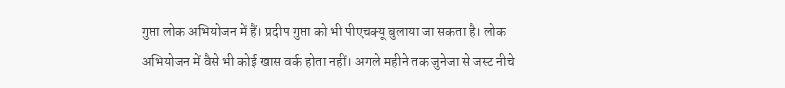गुप्ता लोक अभियोजन में हैं। प्रदीप गुप्ता को भी पीएचक्यू बुलाया जा सकता है। लोक अभियोजन में वैसे भी कोई खास वर्क होता नहीं। अगले महीने तक जुनेजा से जस्ट नीचे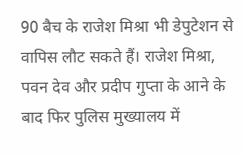90 बैच के राजेश मिश्रा भी डेपुटेशन से वापिस लौट सकते हैं। राजेश मिश्रा, पवन देव और प्रदीप गुप्ता के आने के बाद फिर पुलिस मुख्यालय में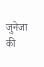जुनेजा की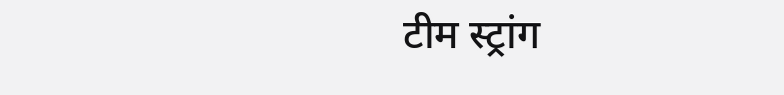टीम स्ट्रांग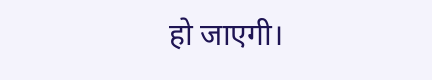हो जाएगी।